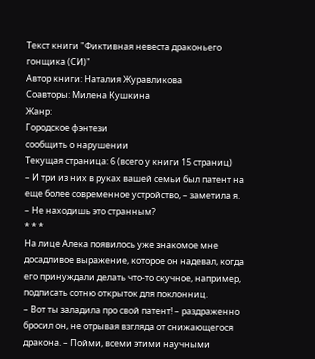Текст книги "Фиктивная невеста драконьего гонщика (СИ)"
Автор книги: Наталия Журавликова
Соавторы: Милена Кушкина
Жанр:
Городское фэнтези
сообщить о нарушении
Текущая страница: 6 (всего у книги 15 страниц)
– И три из них в руках вашей семьи был патент на еще более современное устройство, – заметила я. – Не находишь это странным?
* * *
На лице Алека появилось уже знакомое мне досадливое выражение, которое он надевал, когда его принуждали делать что-то скучное, например, подписать сотню открыток для поклонниц.
– Вот ты заладила про свой патент! – раздраженно бросил он, не отрывая взгляда от снижающегося дракона. – Пойми, всеми этими научными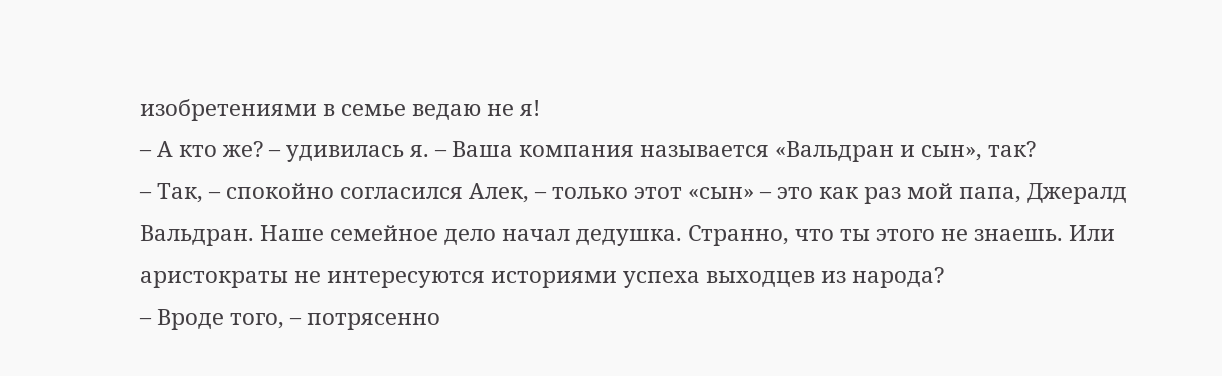изобретениями в семье ведаю не я!
– А кто же? – удивилась я. – Ваша компания называется «Вальдран и сын», так?
– Так, – спокойно согласился Алек, – только этот «сын» – это как раз мой папа, Джералд Вальдран. Наше семейное дело начал дедушка. Странно, что ты этого не знаешь. Или аристократы не интересуются историями успеха выходцев из народа?
– Вроде того, – потрясенно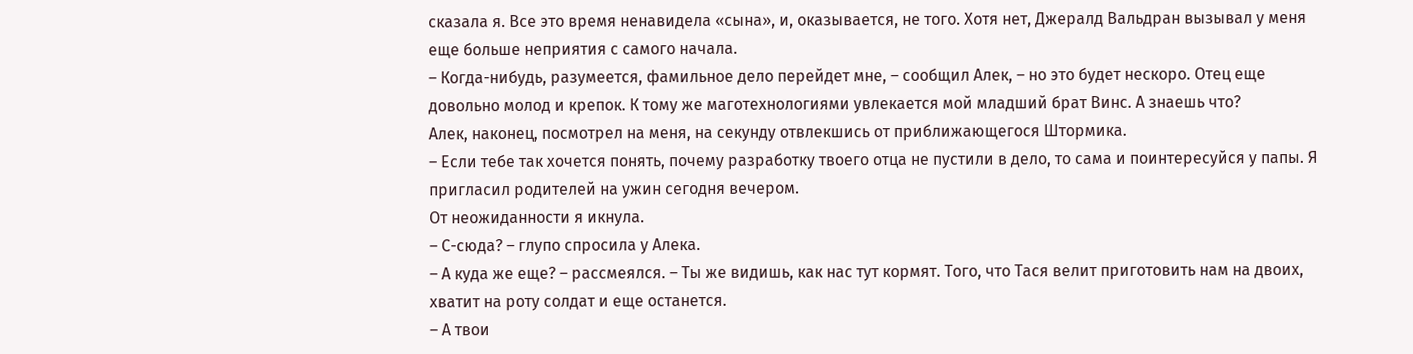сказала я. Все это время ненавидела «сына», и, оказывается, не того. Хотя нет, Джералд Вальдран вызывал у меня еще больше неприятия с самого начала.
– Когда-нибудь, разумеется, фамильное дело перейдет мне, – сообщил Алек, – но это будет нескоро. Отец еще довольно молод и крепок. К тому же маготехнологиями увлекается мой младший брат Винс. А знаешь что?
Алек, наконец, посмотрел на меня, на секунду отвлекшись от приближающегося Штормика.
– Если тебе так хочется понять, почему разработку твоего отца не пустили в дело, то сама и поинтересуйся у папы. Я пригласил родителей на ужин сегодня вечером.
От неожиданности я икнула.
– С-сюда? – глупо спросила у Алека.
– А куда же еще? – рассмеялся. – Ты же видишь, как нас тут кормят. Того, что Тася велит приготовить нам на двоих, хватит на роту солдат и еще останется.
– А твои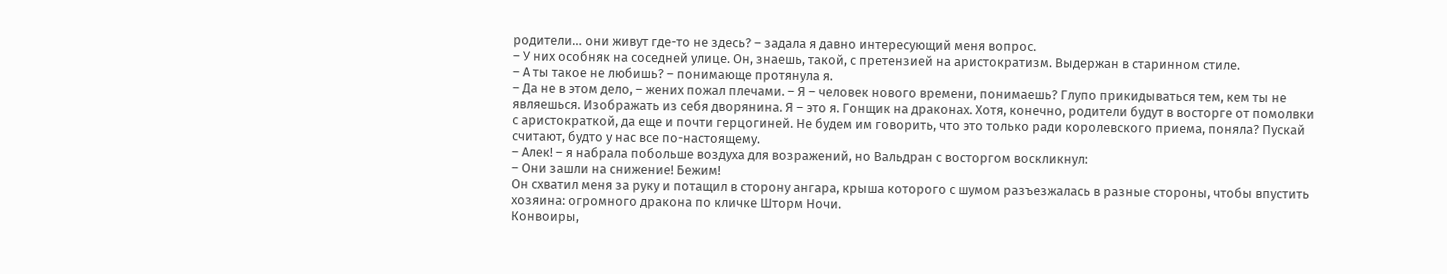родители… они живут где-то не здесь? – задала я давно интересующий меня вопрос.
– У них особняк на соседней улице. Он, знаешь, такой, с претензией на аристократизм. Выдержан в старинном стиле.
– А ты такое не любишь? – понимающе протянула я.
– Да не в этом дело, – жених пожал плечами. – Я – человек нового времени, понимаешь? Глупо прикидываться тем, кем ты не являешься. Изображать из себя дворянина. Я – это я. Гонщик на драконах. Хотя, конечно, родители будут в восторге от помолвки с аристократкой, да еще и почти герцогиней. Не будем им говорить, что это только ради королевского приема, поняла? Пускай считают, будто у нас все по-настоящему.
– Алек! – я набрала побольше воздуха для возражений, но Вальдран с восторгом воскликнул:
– Они зашли на снижение! Бежим!
Он схватил меня за руку и потащил в сторону ангара, крыша которого с шумом разъезжалась в разные стороны, чтобы впустить хозяина: огромного дракона по кличке Шторм Ночи.
Конвоиры,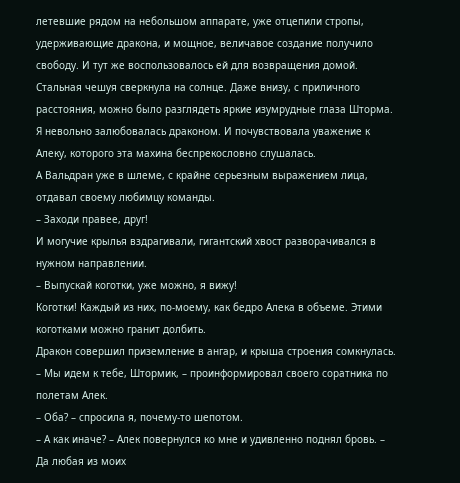летевшие рядом на небольшом аппарате, уже отцепили стропы, удерживающие дракона, и мощное, величавое создание получило свободу. И тут же воспользовалось ей для возвращения домой.
Стальная чешуя сверкнула на солнце. Даже внизу, с приличного расстояния, можно было разглядеть яркие изумрудные глаза Шторма. Я невольно залюбовалась драконом. И почувствовала уважение к Алеку, которого эта махина беспрекословно слушалась.
А Вальдран уже в шлеме, с крайне серьезным выражением лица, отдавал своему любимцу команды.
– Заходи правее, друг!
И могучие крылья вздрагивали, гигантский хвост разворачивался в нужном направлении.
– Выпускай коготки, уже можно, я вижу!
Коготки! Каждый из них, по-моему, как бедро Алека в объеме. Этими коготками можно гранит долбить.
Дракон совершил приземление в ангар, и крыша строения сомкнулась.
– Мы идем к тебе, Штормик, – проинформировал своего соратника по полетам Алек.
– Оба? – спросила я, почему-то шепотом.
– А как иначе? – Алек повернулся ко мне и удивленно поднял бровь. – Да любая из моих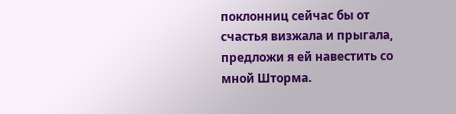поклонниц сейчас бы от счастья визжала и прыгала, предложи я ей навестить со мной Шторма.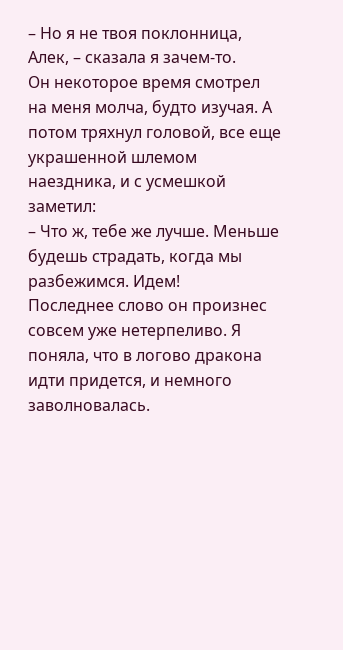– Но я не твоя поклонница, Алек, – сказала я зачем-то.
Он некоторое время смотрел на меня молча, будто изучая. А потом тряхнул головой, все еще украшенной шлемом наездника, и с усмешкой заметил:
– Что ж, тебе же лучше. Меньше будешь страдать, когда мы разбежимся. Идем!
Последнее слово он произнес совсем уже нетерпеливо. Я поняла, что в логово дракона идти придется, и немного заволновалась.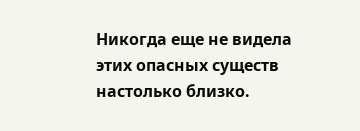Никогда еще не видела этих опасных существ настолько близко.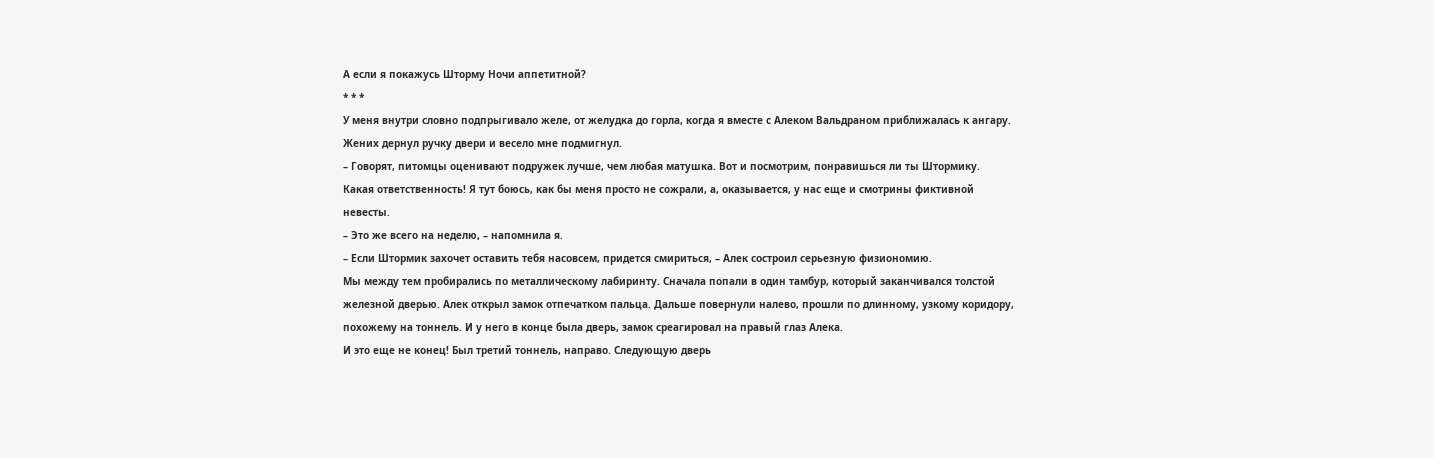А если я покажусь Шторму Ночи аппетитной?
* * *
У меня внутри словно подпрыгивало желе, от желудка до горла, когда я вместе с Алеком Вальдраном приближалась к ангару.
Жених дернул ручку двери и весело мне подмигнул.
– Говорят, питомцы оценивают подружек лучше, чем любая матушка. Вот и посмотрим, понравишься ли ты Штормику.
Какая ответственность! Я тут боюсь, как бы меня просто не сожрали, а, оказывается, у нас еще и смотрины фиктивной невесты.
– Это же всего на неделю, – напомнила я.
– Если Штормик захочет оставить тебя насовсем, придется смириться, – Алек состроил серьезную физиономию.
Мы между тем пробирались по металлическому лабиринту. Сначала попали в один тамбур, который заканчивался толстой железной дверью. Алек открыл замок отпечатком пальца. Дальше повернули налево, прошли по длинному, узкому коридору, похожему на тоннель. И у него в конце была дверь, замок среагировал на правый глаз Алека.
И это еще не конец! Был третий тоннель, направо. Следующую дверь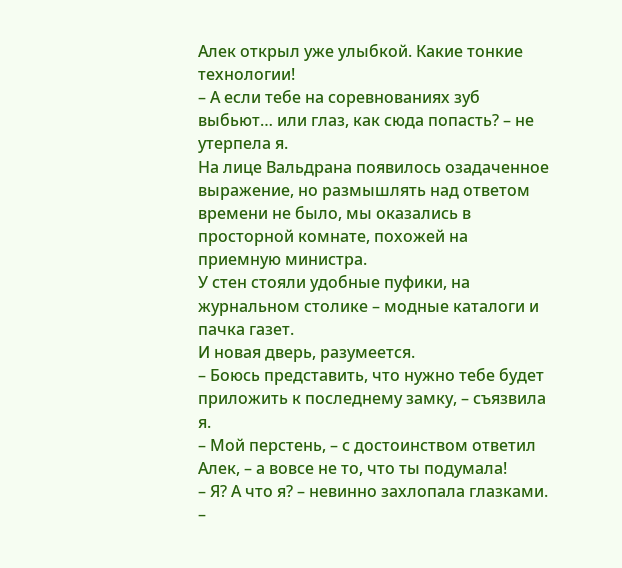Алек открыл уже улыбкой. Какие тонкие технологии!
– А если тебе на соревнованиях зуб выбьют… или глаз, как сюда попасть? – не утерпела я.
На лице Вальдрана появилось озадаченное выражение, но размышлять над ответом времени не было, мы оказались в просторной комнате, похожей на приемную министра.
У стен стояли удобные пуфики, на журнальном столике – модные каталоги и пачка газет.
И новая дверь, разумеется.
– Боюсь представить, что нужно тебе будет приложить к последнему замку, – съязвила я.
– Мой перстень, – с достоинством ответил Алек, – а вовсе не то, что ты подумала!
– Я? А что я? – невинно захлопала глазками. –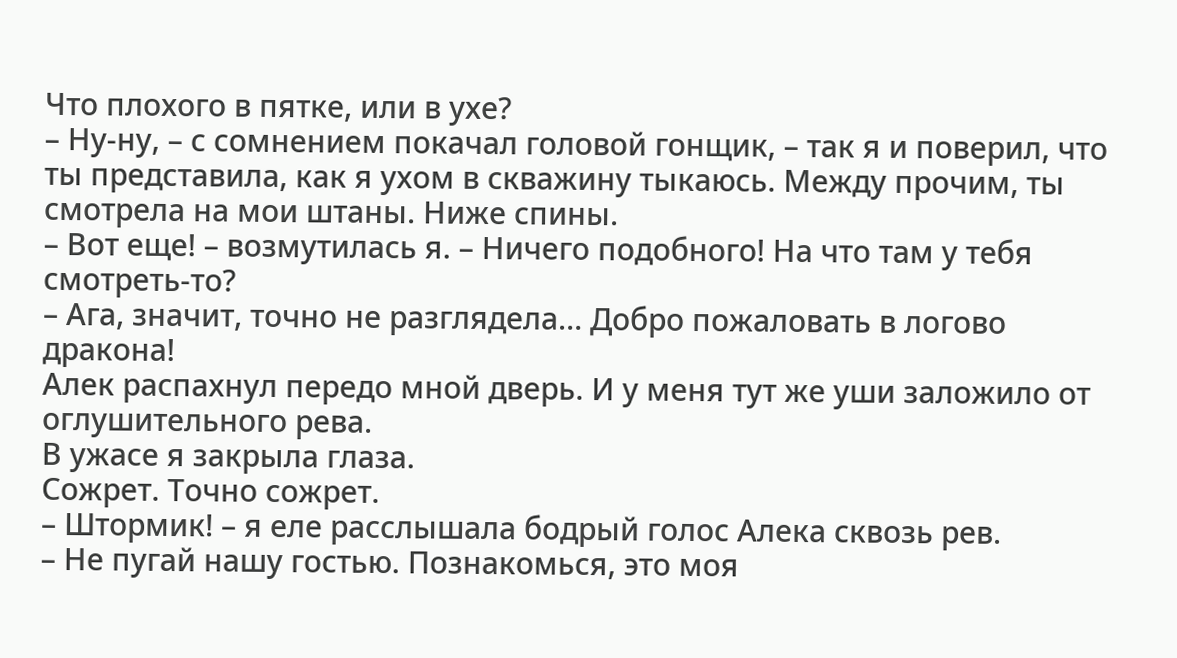Что плохого в пятке, или в ухе?
– Ну-ну, – с сомнением покачал головой гонщик, – так я и поверил, что ты представила, как я ухом в скважину тыкаюсь. Между прочим, ты смотрела на мои штаны. Ниже спины.
– Вот еще! – возмутилась я. – Ничего подобного! На что там у тебя смотреть-то?
– Ага, значит, точно не разглядела… Добро пожаловать в логово дракона!
Алек распахнул передо мной дверь. И у меня тут же уши заложило от оглушительного рева.
В ужасе я закрыла глаза.
Сожрет. Точно сожрет.
– Штормик! – я еле расслышала бодрый голос Алека сквозь рев.
– Не пугай нашу гостью. Познакомься, это моя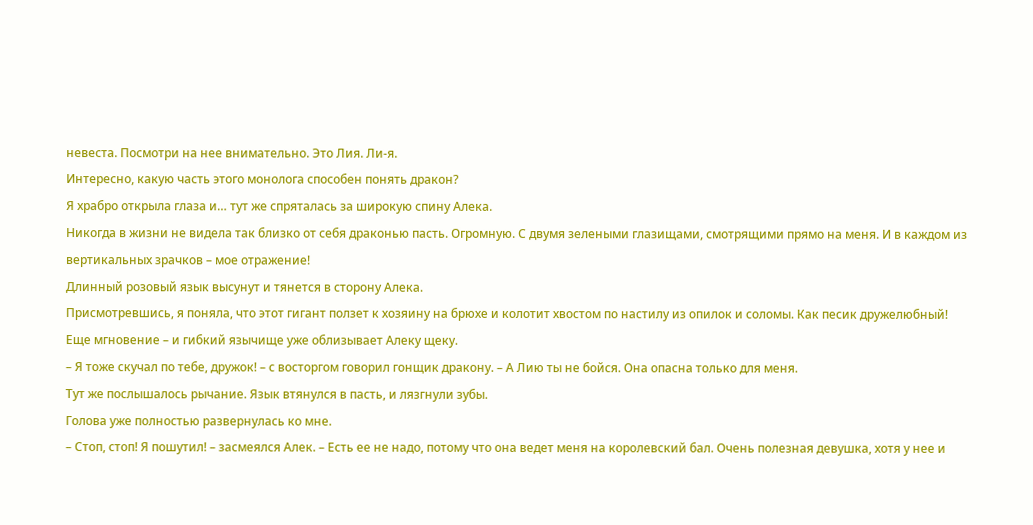невеста. Посмотри на нее внимательно. Это Лия. Ли-я.
Интересно, какую часть этого монолога способен понять дракон?
Я храбро открыла глаза и… тут же спряталась за широкую спину Алека.
Никогда в жизни не видела так близко от себя драконью пасть. Огромную. С двумя зелеными глазищами, смотрящими прямо на меня. И в каждом из вертикальных зрачков – мое отражение!
Длинный розовый язык высунут и тянется в сторону Алека.
Присмотревшись, я поняла, что этот гигант ползет к хозяину на брюхе и колотит хвостом по настилу из опилок и соломы. Как песик дружелюбный!
Еще мгновение – и гибкий язычище уже облизывает Алеку щеку.
– Я тоже скучал по тебе, дружок! – с восторгом говорил гонщик дракону. – А Лию ты не бойся. Она опасна только для меня.
Тут же послышалось рычание. Язык втянулся в пасть, и лязгнули зубы.
Голова уже полностью развернулась ко мне.
– Стоп, стоп! Я пошутил! – засмеялся Алек. – Есть ее не надо, потому что она ведет меня на королевский бал. Очень полезная девушка, хотя у нее и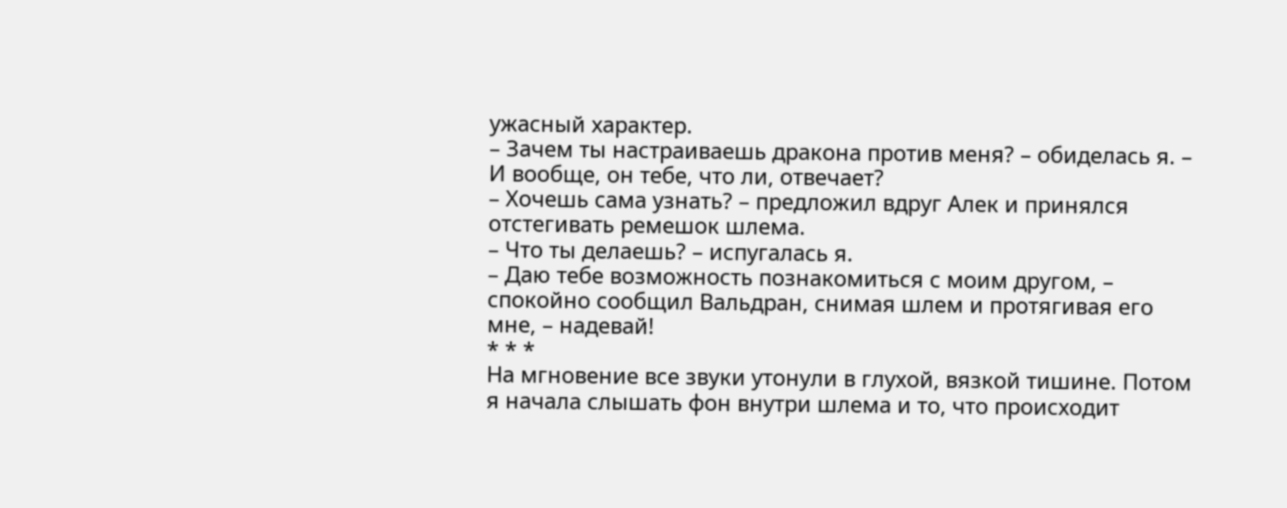ужасный характер.
– Зачем ты настраиваешь дракона против меня? – обиделась я. – И вообще, он тебе, что ли, отвечает?
– Хочешь сама узнать? – предложил вдруг Алек и принялся отстегивать ремешок шлема.
– Что ты делаешь? – испугалась я.
– Даю тебе возможность познакомиться с моим другом, – спокойно сообщил Вальдран, снимая шлем и протягивая его мне, – надевай!
* * *
На мгновение все звуки утонули в глухой, вязкой тишине. Потом я начала слышать фон внутри шлема и то, что происходит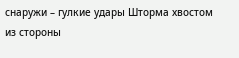снаружи – гулкие удары Шторма хвостом из стороны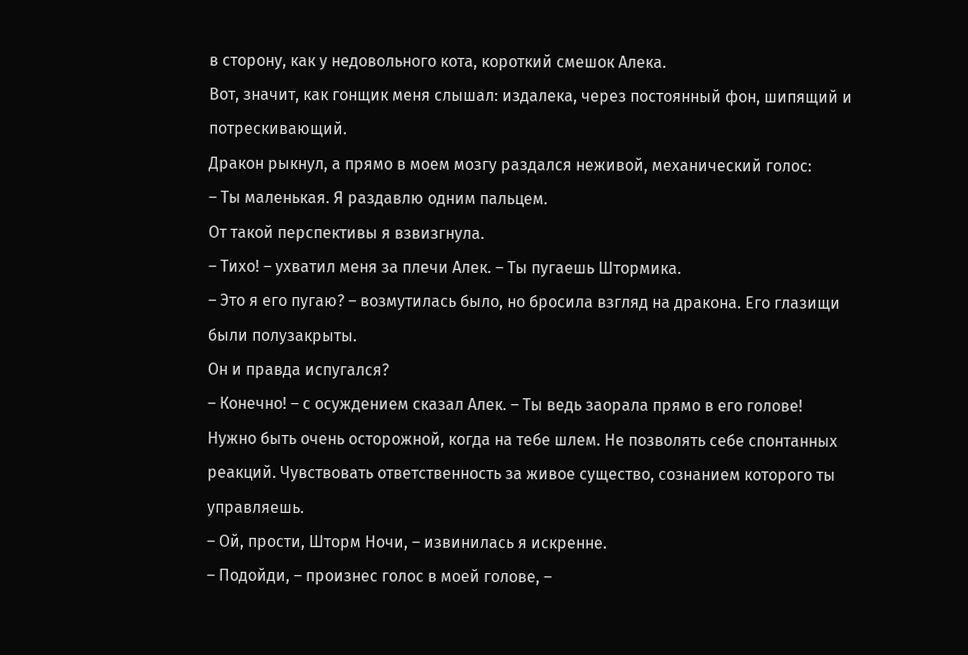в сторону, как у недовольного кота, короткий смешок Алека.
Вот, значит, как гонщик меня слышал: издалека, через постоянный фон, шипящий и потрескивающий.
Дракон рыкнул, а прямо в моем мозгу раздался неживой, механический голос:
– Ты маленькая. Я раздавлю одним пальцем.
От такой перспективы я взвизгнула.
– Тихо! – ухватил меня за плечи Алек. – Ты пугаешь Штормика.
– Это я его пугаю? – возмутилась было, но бросила взгляд на дракона. Его глазищи были полузакрыты.
Он и правда испугался?
– Конечно! – с осуждением сказал Алек. – Ты ведь заорала прямо в его голове! Нужно быть очень осторожной, когда на тебе шлем. Не позволять себе спонтанных реакций. Чувствовать ответственность за живое существо, сознанием которого ты управляешь.
– Ой, прости, Шторм Ночи, – извинилась я искренне.
– Подойди, – произнес голос в моей голове, –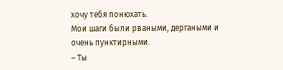хочу тебя понюхать.
Мои шаги были рваными, дергаными и очень пунктирными.
– Ты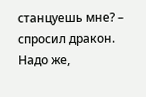станцуешь мне? – спросил дракон.
Надо же,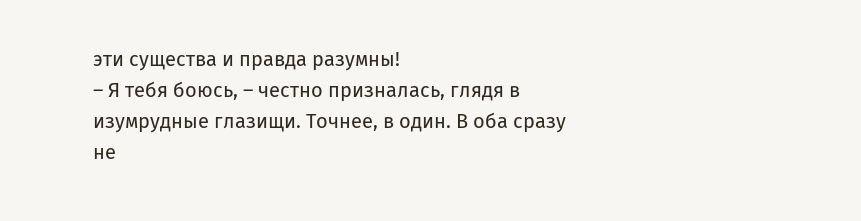эти существа и правда разумны!
– Я тебя боюсь, – честно призналась, глядя в изумрудные глазищи. Точнее, в один. В оба сразу не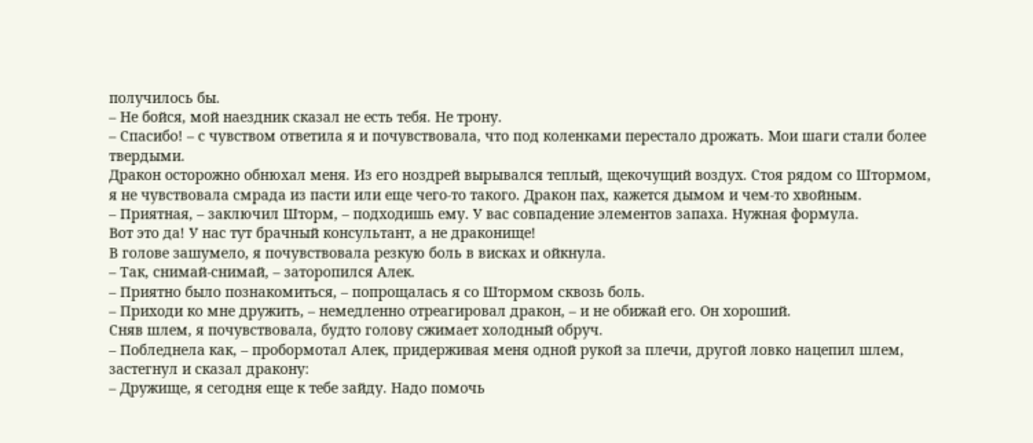получилось бы.
– Не бойся, мой наездник сказал не есть тебя. Не трону.
– Спасибо! – с чувством ответила я и почувствовала, что под коленками перестало дрожать. Мои шаги стали более твердыми.
Дракон осторожно обнюхал меня. Из его ноздрей вырывался теплый, щекочущий воздух. Стоя рядом со Штормом, я не чувствовала смрада из пасти или еще чего-то такого. Дракон пах, кажется дымом и чем-то хвойным.
– Приятная, – заключил Шторм, – подходишь ему. У вас совпадение элементов запаха. Нужная формула.
Вот это да! У нас тут брачный консультант, а не драконище!
В голове зашумело, я почувствовала резкую боль в висках и ойкнула.
– Так, снимай-снимай, – заторопился Алек.
– Приятно было познакомиться, – попрощалась я со Штормом сквозь боль.
– Приходи ко мне дружить, – немедленно отреагировал дракон, – и не обижай его. Он хороший.
Сняв шлем, я почувствовала, будто голову сжимает холодный обруч.
– Побледнела как, – пробормотал Алек, придерживая меня одной рукой за плечи, другой ловко нацепил шлем, застегнул и сказал дракону:
– Дружище, я сегодня еще к тебе зайду. Надо помочь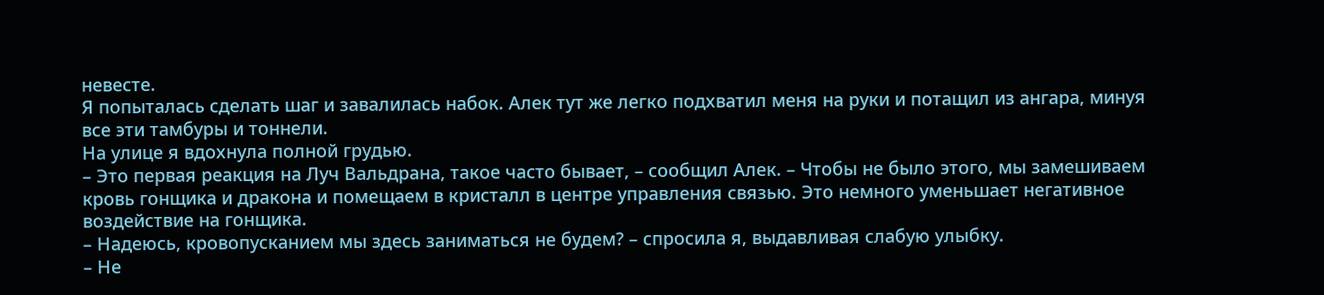невесте.
Я попыталась сделать шаг и завалилась набок. Алек тут же легко подхватил меня на руки и потащил из ангара, минуя все эти тамбуры и тоннели.
На улице я вдохнула полной грудью.
– Это первая реакция на Луч Вальдрана, такое часто бывает, – сообщил Алек. – Чтобы не было этого, мы замешиваем кровь гонщика и дракона и помещаем в кристалл в центре управления связью. Это немного уменьшает негативное воздействие на гонщика.
– Надеюсь, кровопусканием мы здесь заниматься не будем? – спросила я, выдавливая слабую улыбку.
– Не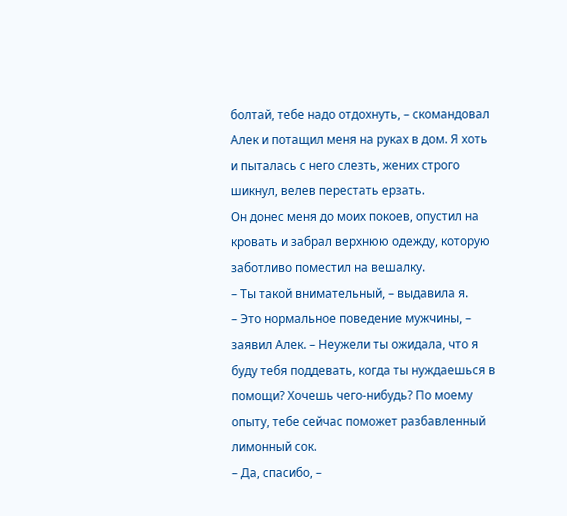болтай, тебе надо отдохнуть, – скомандовал Алек и потащил меня на руках в дом. Я хоть и пыталась с него слезть, жених строго шикнул, велев перестать ерзать.
Он донес меня до моих покоев, опустил на кровать и забрал верхнюю одежду, которую заботливо поместил на вешалку.
– Ты такой внимательный, – выдавила я.
– Это нормальное поведение мужчины, – заявил Алек. – Неужели ты ожидала, что я буду тебя поддевать, когда ты нуждаешься в помощи? Хочешь чего-нибудь? По моему опыту, тебе сейчас поможет разбавленный лимонный сок.
– Да, спасибо, –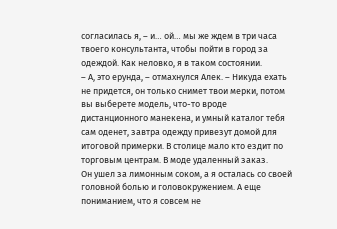согласилась я, – и… ой… мы же ждем в три часа твоего консультанта, чтобы пойти в город за одеждой. Как неловко, я в таком состоянии.
– А, это ерунда, – отмахнулся Алек. – Никуда ехать не придется, он только снимет твои мерки, потом вы выберете модель, что-то вроде дистанционного манекена, и умный каталог тебя сам оденет, завтра одежду привезут домой для итоговой примерки. В столице мало кто ездит по торговым центрам. В моде удаленный заказ.
Он ушел за лимонным соком, а я осталась со своей головной болью и головокружением. А еще пониманием, что я совсем не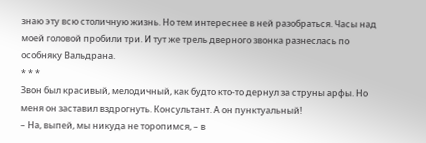знаю эту всю столичную жизнь. Но тем интереснее в ней разобраться. Часы над моей головой пробили три. И тут же трель дверного звонка разнеслась по особняку Вальдрана.
* * *
Звон был красивый, мелодичный, как будто кто-то дернул за струны арфы. Но меня он заставил вздрогнуть. Консультант. А он пунктуальный!
– На, выпей, мы никуда не торопимся, – в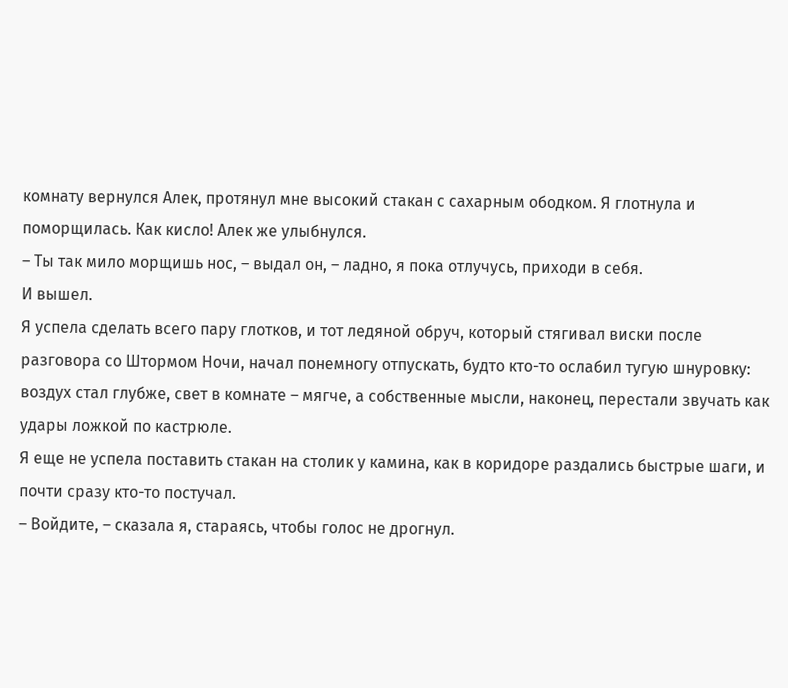комнату вернулся Алек, протянул мне высокий стакан с сахарным ободком. Я глотнула и поморщилась. Как кисло! Алек же улыбнулся.
– Ты так мило морщишь нос, – выдал он, – ладно, я пока отлучусь, приходи в себя.
И вышел.
Я успела сделать всего пару глотков, и тот ледяной обруч, который стягивал виски после разговора со Штормом Ночи, начал понемногу отпускать, будто кто-то ослабил тугую шнуровку: воздух стал глубже, свет в комнате – мягче, а собственные мысли, наконец, перестали звучать как удары ложкой по кастрюле.
Я еще не успела поставить стакан на столик у камина, как в коридоре раздались быстрые шаги, и почти сразу кто-то постучал.
– Войдите, – сказала я, стараясь, чтобы голос не дрогнул.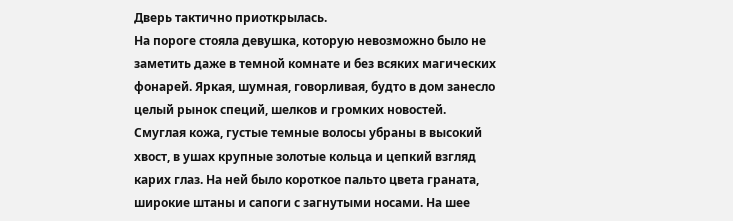Дверь тактично приоткрылась.
На пороге стояла девушка, которую невозможно было не заметить даже в темной комнате и без всяких магических фонарей. Яркая, шумная, говорливая, будто в дом занесло целый рынок специй, шелков и громких новостей.
Смуглая кожа, густые темные волосы убраны в высокий хвост, в ушах крупные золотые кольца и цепкий взгляд карих глаз. На ней было короткое пальто цвета граната, широкие штаны и сапоги с загнутыми носами. На шее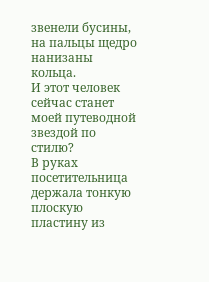звенели бусины, на пальцы щедро нанизаны кольца.
И этот человек сейчас станет моей путеводной звездой по стилю?
В руках посетительница держала тонкую плоскую пластину из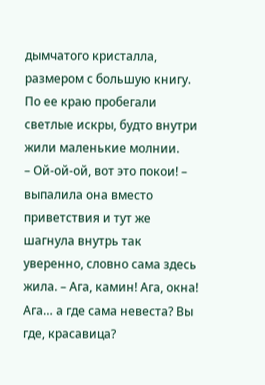дымчатого кристалла, размером с большую книгу. По ее краю пробегали светлые искры, будто внутри жили маленькие молнии.
– Ой-ой-ой, вот это покои! – выпалила она вместо приветствия и тут же шагнула внутрь так уверенно, словно сама здесь жила. – Ага, камин! Ага, окна! Ага… а где сама невеста? Вы где, красавица?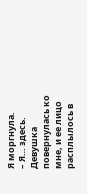Я моргнула.
– Я… здесь.
Девушка повернулась ко мне, и ее лицо расплылось в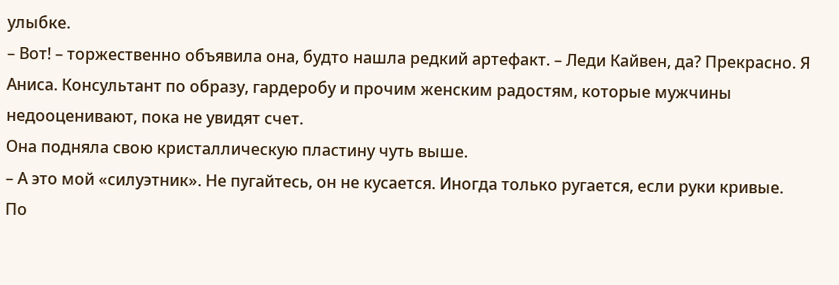улыбке.
– Вот! – торжественно объявила она, будто нашла редкий артефакт. – Леди Кайвен, да? Прекрасно. Я Аниса. Консультант по образу, гардеробу и прочим женским радостям, которые мужчины недооценивают, пока не увидят счет.
Она подняла свою кристаллическую пластину чуть выше.
– А это мой «силуэтник». Не пугайтесь, он не кусается. Иногда только ругается, если руки кривые.
По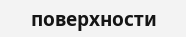поверхности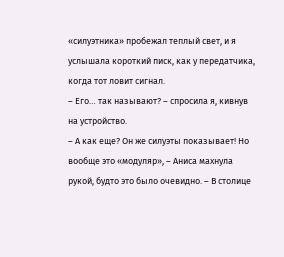«силуэтника» пробежал теплый свет, и я услышала короткий писк, как у передатчика, когда тот ловит сигнал.
– Его… так называют? – спросила я, кивнув на устройство.
– А как еще? Он же силуэты показывает! Но вообще это «модуляр», – Аниса махнула рукой, будто это было очевидно. – В столице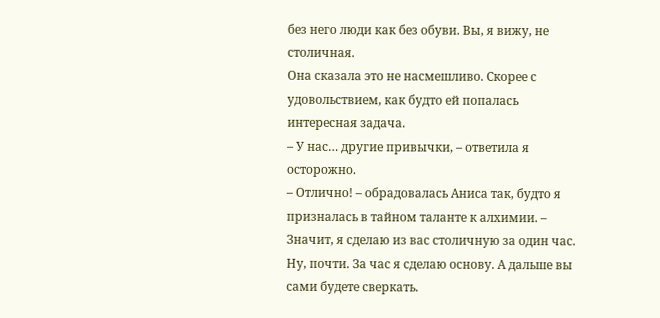без него люди как без обуви. Вы, я вижу, не столичная.
Она сказала это не насмешливо. Скорее с удовольствием, как будто ей попалась интересная задача.
– У нас… другие привычки, – ответила я осторожно.
– Отлично! – обрадовалась Аниса так, будто я призналась в тайном таланте к алхимии. – Значит, я сделаю из вас столичную за один час. Ну, почти. За час я сделаю основу. А дальше вы сами будете сверкать.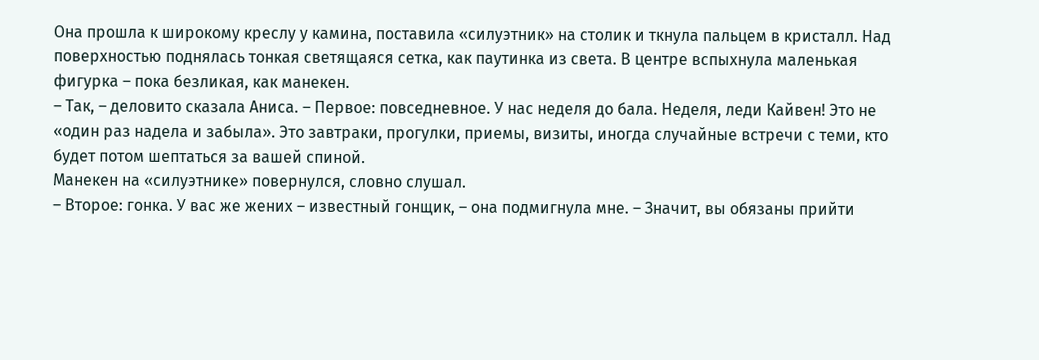Она прошла к широкому креслу у камина, поставила «силуэтник» на столик и ткнула пальцем в кристалл. Над поверхностью поднялась тонкая светящаяся сетка, как паутинка из света. В центре вспыхнула маленькая фигурка – пока безликая, как манекен.
– Так, – деловито сказала Аниса. – Первое: повседневное. У нас неделя до бала. Неделя, леди Кайвен! Это не «один раз надела и забыла». Это завтраки, прогулки, приемы, визиты, иногда случайные встречи с теми, кто будет потом шептаться за вашей спиной.
Манекен на «силуэтнике» повернулся, словно слушал.
– Второе: гонка. У вас же жених – известный гонщик, – она подмигнула мне. – Значит, вы обязаны прийти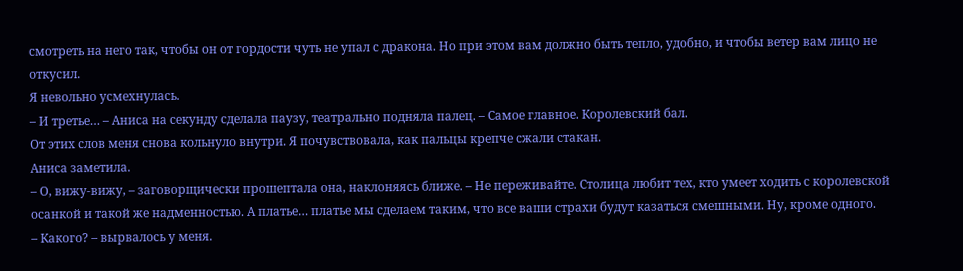смотреть на него так, чтобы он от гордости чуть не упал с дракона. Но при этом вам должно быть тепло, удобно, и чтобы ветер вам лицо не откусил.
Я невольно усмехнулась.
– И третье… – Аниса на секунду сделала паузу, театрально подняла палец. – Самое главное. Королевский бал.
От этих слов меня снова кольнуло внутри. Я почувствовала, как пальцы крепче сжали стакан.
Аниса заметила.
– О, вижу-вижу, – заговорщически прошептала она, наклоняясь ближе. – Не переживайте. Столица любит тех, кто умеет ходить с королевской осанкой и такой же надменностью. А платье… платье мы сделаем таким, что все ваши страхи будут казаться смешными. Ну, кроме одного.
– Какого? – вырвалось у меня.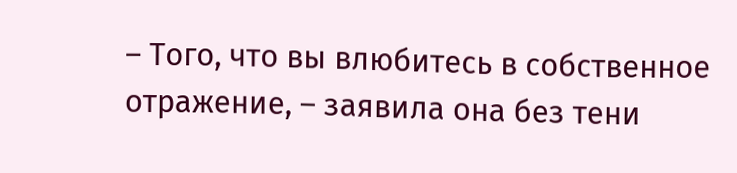– Того, что вы влюбитесь в собственное отражение, – заявила она без тени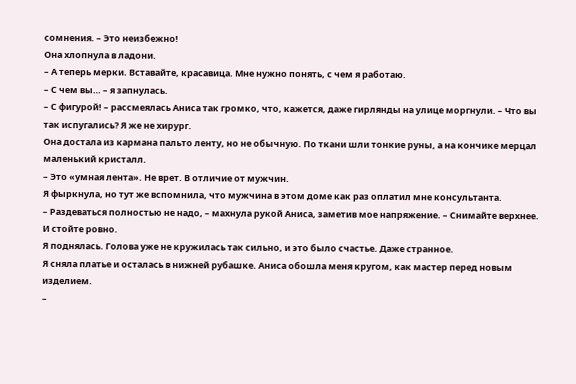сомнения. – Это неизбежно!
Она хлопнула в ладони.
– А теперь мерки. Вставайте, красавица. Мне нужно понять, с чем я работаю.
– С чем вы… – я запнулась.
– С фигурой! – рассмеялась Аниса так громко, что, кажется, даже гирлянды на улице моргнули. – Что вы так испугались? Я же не хирург.
Она достала из кармана пальто ленту, но не обычную. По ткани шли тонкие руны, а на кончике мерцал маленький кристалл.
– Это «умная лента». Не врет. В отличие от мужчин.
Я фыркнула, но тут же вспомнила, что мужчина в этом доме как раз оплатил мне консультанта.
– Раздеваться полностью не надо, – махнула рукой Аниса, заметив мое напряжение. – Снимайте верхнее. И стойте ровно.
Я поднялась. Голова уже не кружилась так сильно, и это было счастье. Даже странное.
Я сняла платье и осталась в нижней рубашке. Аниса обошла меня кругом, как мастер перед новым изделием.
–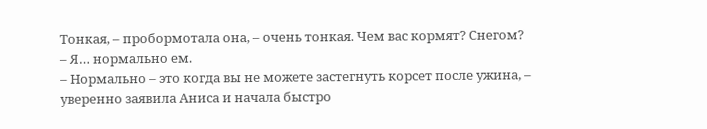Тонкая, – пробормотала она, – очень тонкая. Чем вас кормят? Снегом?
– Я… нормально ем.
– Нормально – это когда вы не можете застегнуть корсет после ужина, – уверенно заявила Аниса и начала быстро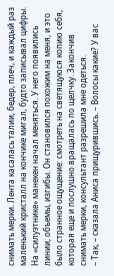снимать мерки. Лента касалась талии, бедер, плеч, и каждый раз маленький кристалл на кончике мигал, будто записывал цифры.
На «силуэтнике» манекен начал меняться. У него появились линии, объемы, изгибы. Он становился похожим на меня, и это было странное ощущение: смотреть на светящуюся копию себя, которая еще и послушно вращалась по щелчку. Закончив снимать мерки, консультант разрешила мне одеться.
– Так, – сказала Аниса прищурившись. – Волосы какие? У вас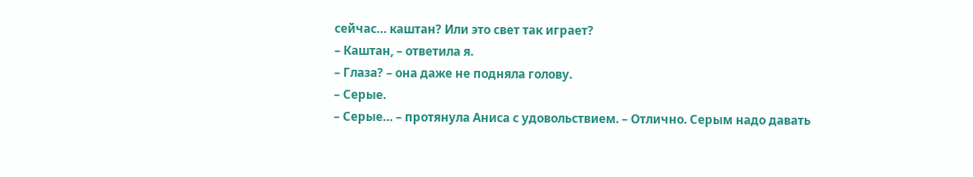сейчас… каштан? Или это свет так играет?
– Каштан, – ответила я.
– Глаза? – она даже не подняла голову.
– Серые.
– Серые… – протянула Аниса с удовольствием. – Отлично. Серым надо давать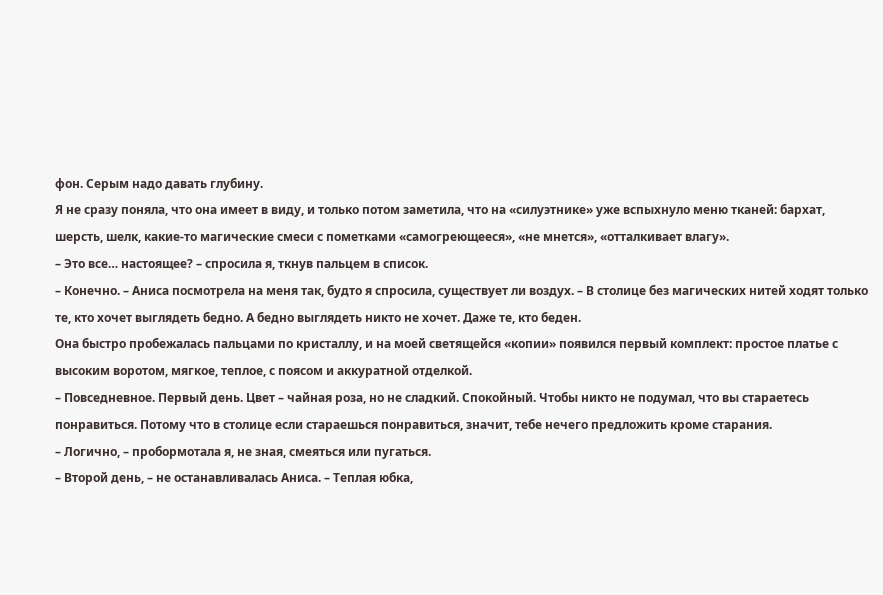фон. Серым надо давать глубину.
Я не сразу поняла, что она имеет в виду, и только потом заметила, что на «силуэтнике» уже вспыхнуло меню тканей: бархат, шерсть, шелк, какие-то магические смеси с пометками «самогреющееся», «не мнется», «отталкивает влагу».
– Это все… настоящее? – спросила я, ткнув пальцем в список.
– Конечно. – Аниса посмотрела на меня так, будто я спросила, существует ли воздух. – В столице без магических нитей ходят только те, кто хочет выглядеть бедно. А бедно выглядеть никто не хочет. Даже те, кто беден.
Она быстро пробежалась пальцами по кристаллу, и на моей светящейся «копии» появился первый комплект: простое платье с высоким воротом, мягкое, теплое, с поясом и аккуратной отделкой.
– Повседневное. Первый день. Цвет – чайная роза, но не сладкий. Спокойный. Чтобы никто не подумал, что вы стараетесь понравиться. Потому что в столице если стараешься понравиться, значит, тебе нечего предложить кроме старания.
– Логично, – пробормотала я, не зная, смеяться или пугаться.
– Второй день, – не останавливалась Аниса. – Теплая юбка,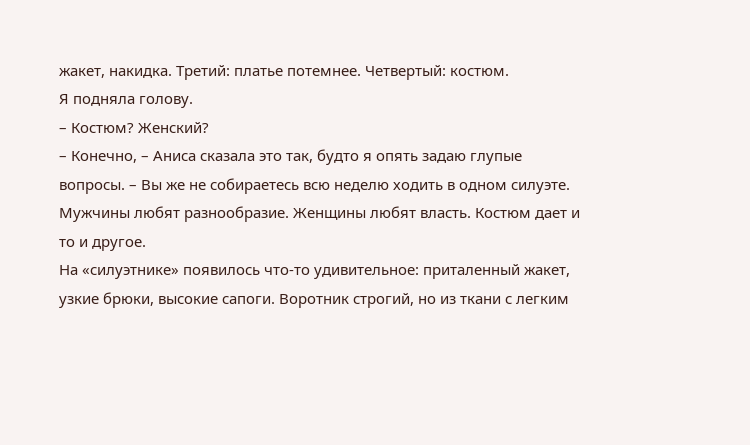жакет, накидка. Третий: платье потемнее. Четвертый: костюм.
Я подняла голову.
– Костюм? Женский?
– Конечно, – Аниса сказала это так, будто я опять задаю глупые вопросы. – Вы же не собираетесь всю неделю ходить в одном силуэте. Мужчины любят разнообразие. Женщины любят власть. Костюм дает и то и другое.
На «силуэтнике» появилось что-то удивительное: приталенный жакет, узкие брюки, высокие сапоги. Воротник строгий, но из ткани с легким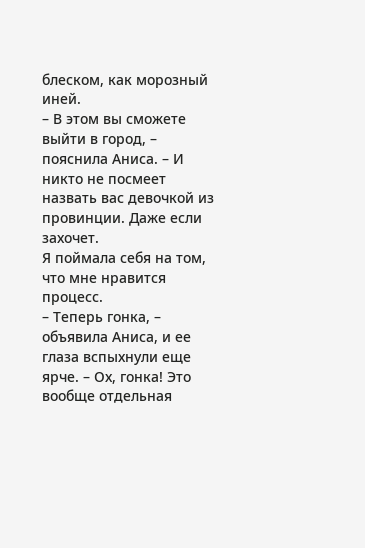блеском, как морозный иней.
– В этом вы сможете выйти в город, – пояснила Аниса. – И никто не посмеет назвать вас девочкой из провинции. Даже если захочет.
Я поймала себя на том, что мне нравится процесс.
– Теперь гонка, – объявила Аниса, и ее глаза вспыхнули еще ярче. – Ох, гонка! Это вообще отдельная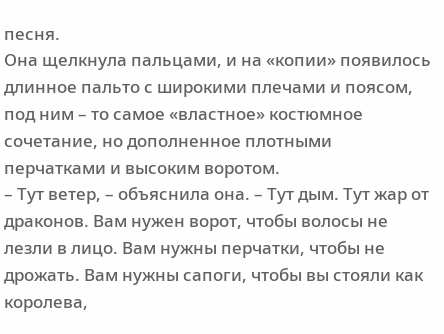песня.
Она щелкнула пальцами, и на «копии» появилось длинное пальто с широкими плечами и поясом, под ним – то самое «властное» костюмное сочетание, но дополненное плотными перчатками и высоким воротом.
– Тут ветер, – объяснила она. – Тут дым. Тут жар от драконов. Вам нужен ворот, чтобы волосы не лезли в лицо. Вам нужны перчатки, чтобы не дрожать. Вам нужны сапоги, чтобы вы стояли как королева,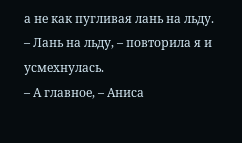а не как пугливая лань на льду.
– Лань на льду, – повторила я и усмехнулась.
– А главное, – Аниса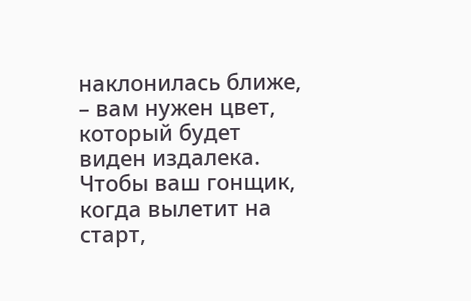наклонилась ближе, – вам нужен цвет, который будет виден издалека. Чтобы ваш гонщик, когда вылетит на старт,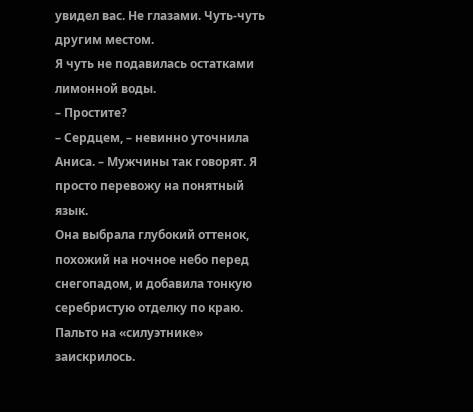увидел вас. Не глазами. Чуть-чуть другим местом.
Я чуть не подавилась остатками лимонной воды.
– Простите?
– Сердцем, – невинно уточнила Аниса. – Мужчины так говорят. Я просто перевожу на понятный язык.
Она выбрала глубокий оттенок, похожий на ночное небо перед снегопадом, и добавила тонкую серебристую отделку по краю. Пальто на «силуэтнике» заискрилось.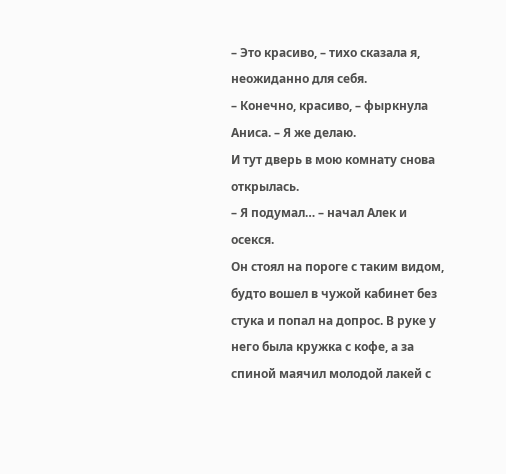– Это красиво, – тихо сказала я, неожиданно для себя.
– Конечно, красиво, – фыркнула Аниса. – Я же делаю.
И тут дверь в мою комнату снова открылась.
– Я подумал… – начал Алек и осекся.
Он стоял на пороге с таким видом, будто вошел в чужой кабинет без стука и попал на допрос. В руке у него была кружка с кофе, а за спиной маячил молодой лакей с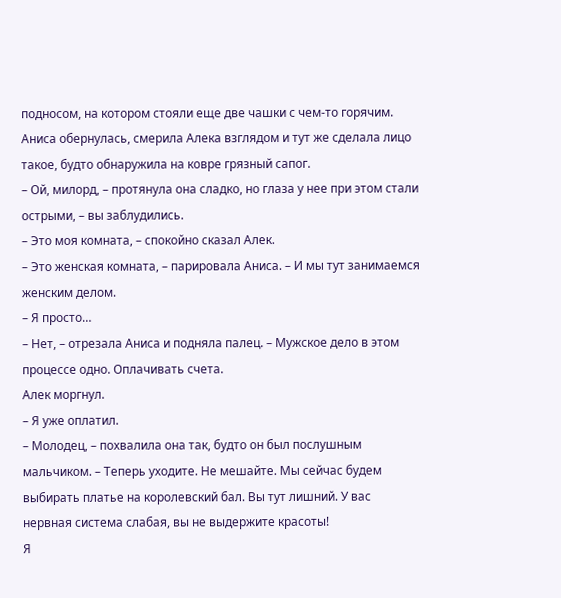подносом, на котором стояли еще две чашки с чем-то горячим.
Аниса обернулась, смерила Алека взглядом и тут же сделала лицо такое, будто обнаружила на ковре грязный сапог.
– Ой, милорд, – протянула она сладко, но глаза у нее при этом стали острыми, – вы заблудились.
– Это моя комната, – спокойно сказал Алек.
– Это женская комната, – парировала Аниса. – И мы тут занимаемся женским делом.
– Я просто…
– Нет, – отрезала Аниса и подняла палец. – Мужское дело в этом процессе одно. Оплачивать счета.
Алек моргнул.
– Я уже оплатил.
– Молодец, – похвалила она так, будто он был послушным мальчиком. – Теперь уходите. Не мешайте. Мы сейчас будем выбирать платье на королевский бал. Вы тут лишний. У вас нервная система слабая, вы не выдержите красоты!
Я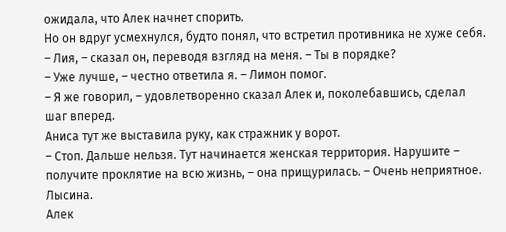ожидала, что Алек начнет спорить.
Но он вдруг усмехнулся, будто понял, что встретил противника не хуже себя.
– Лия, – сказал он, переводя взгляд на меня. – Ты в порядке?
– Уже лучше, – честно ответила я. – Лимон помог.
– Я же говорил, – удовлетворенно сказал Алек и, поколебавшись, сделал шаг вперед.
Аниса тут же выставила руку, как стражник у ворот.
– Стоп. Дальше нельзя. Тут начинается женская территория. Нарушите – получите проклятие на всю жизнь, – она прищурилась. – Очень неприятное. Лысина.
Алек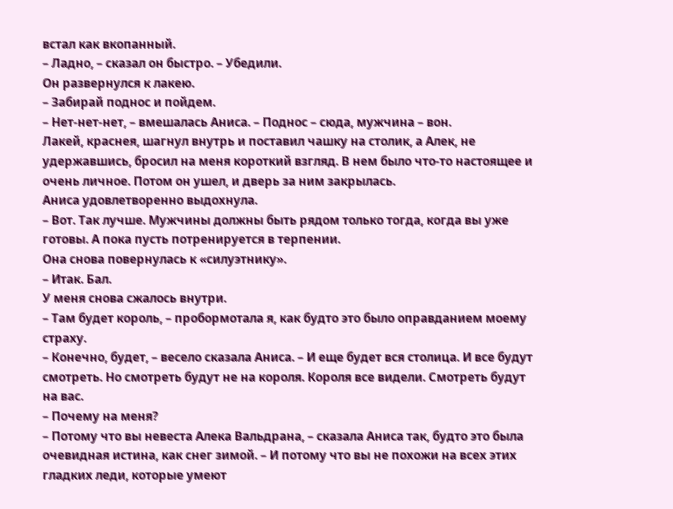встал как вкопанный.
– Ладно, – сказал он быстро. – Убедили.
Он развернулся к лакею.
– Забирай поднос и пойдем.
– Нет-нет-нет, – вмешалась Аниса. – Поднос – сюда, мужчина – вон.
Лакей, краснея, шагнул внутрь и поставил чашку на столик, а Алек, не удержавшись, бросил на меня короткий взгляд. В нем было что-то настоящее и очень личное. Потом он ушел, и дверь за ним закрылась.
Аниса удовлетворенно выдохнула.
– Вот. Так лучше. Мужчины должны быть рядом только тогда, когда вы уже готовы. А пока пусть потренируется в терпении.
Она снова повернулась к «силуэтнику».
– Итак. Бал.
У меня снова сжалось внутри.
– Там будет король, – пробормотала я, как будто это было оправданием моему страху.
– Конечно, будет, – весело сказала Аниса. – И еще будет вся столица. И все будут смотреть. Но смотреть будут не на короля. Короля все видели. Смотреть будут на вас.
– Почему на меня?
– Потому что вы невеста Алека Вальдрана, – сказала Аниса так, будто это была очевидная истина, как снег зимой. – И потому что вы не похожи на всех этих гладких леди, которые умеют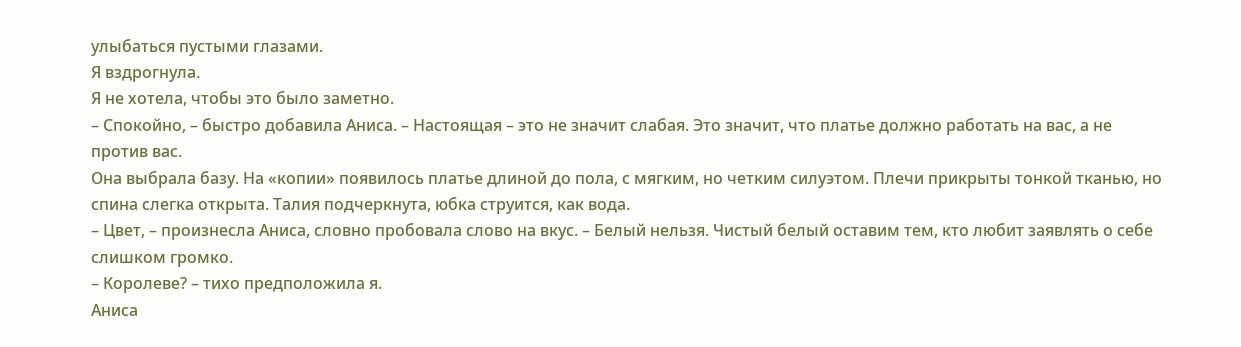улыбаться пустыми глазами.
Я вздрогнула.
Я не хотела, чтобы это было заметно.
– Спокойно, – быстро добавила Аниса. – Настоящая – это не значит слабая. Это значит, что платье должно работать на вас, а не против вас.
Она выбрала базу. На «копии» появилось платье длиной до пола, с мягким, но четким силуэтом. Плечи прикрыты тонкой тканью, но спина слегка открыта. Талия подчеркнута, юбка струится, как вода.
– Цвет, – произнесла Аниса, словно пробовала слово на вкус. – Белый нельзя. Чистый белый оставим тем, кто любит заявлять о себе слишком громко.
– Королеве? – тихо предположила я.
Аниса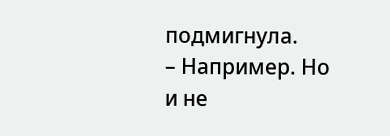подмигнула.
– Например. Но и не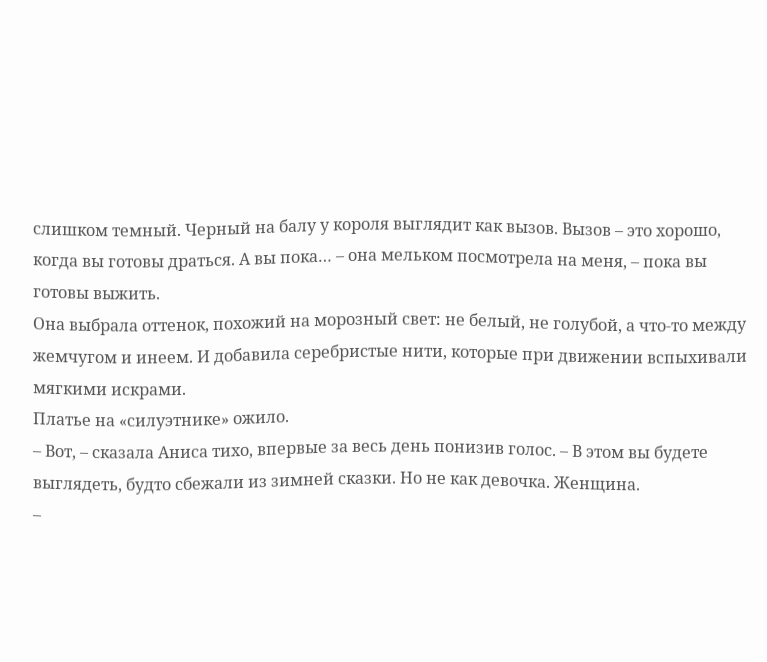слишком темный. Черный на балу у короля выглядит как вызов. Вызов – это хорошо, когда вы готовы драться. А вы пока… – она мельком посмотрела на меня, – пока вы готовы выжить.
Она выбрала оттенок, похожий на морозный свет: не белый, не голубой, а что-то между жемчугом и инеем. И добавила серебристые нити, которые при движении вспыхивали мягкими искрами.
Платье на «силуэтнике» ожило.
– Вот, – сказала Аниса тихо, впервые за весь день понизив голос. – В этом вы будете выглядеть, будто сбежали из зимней сказки. Но не как девочка. Женщина.
–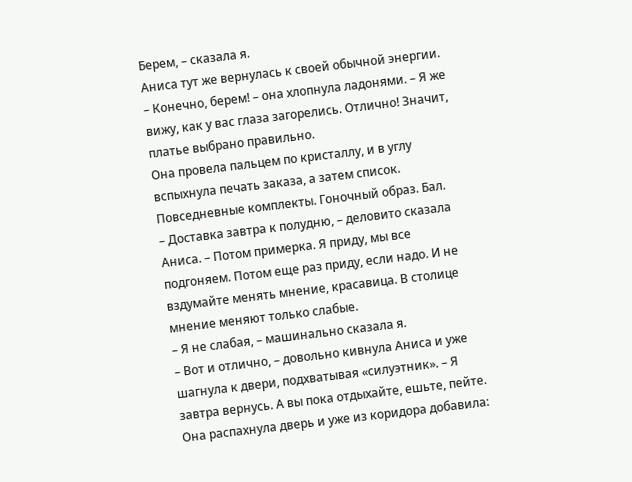Берем, – сказала я.
Аниса тут же вернулась к своей обычной энергии.
– Конечно, берем! – она хлопнула ладонями. – Я же вижу, как у вас глаза загорелись. Отлично! Значит, платье выбрано правильно.
Она провела пальцем по кристаллу, и в углу вспыхнула печать заказа, а затем список. Повседневные комплекты. Гоночный образ. Бал.
– Доставка завтра к полудню, – деловито сказала Аниса. – Потом примерка. Я приду, мы все подгоняем. Потом еще раз приду, если надо. И не вздумайте менять мнение, красавица. В столице мнение меняют только слабые.
– Я не слабая, – машинально сказала я.
– Вот и отлично, – довольно кивнула Аниса и уже шагнула к двери, подхватывая «силуэтник». – Я завтра вернусь. А вы пока отдыхайте, ешьте, пейте.
Она распахнула дверь и уже из коридора добавила: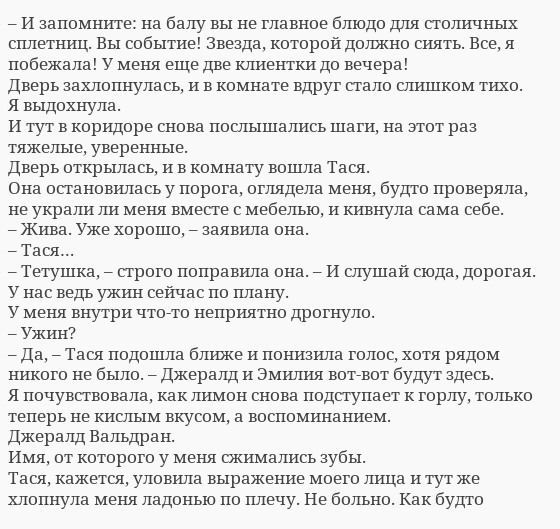– И запомните: на балу вы не главное блюдо для столичных сплетниц. Вы событие! Звезда, которой должно сиять. Все, я побежала! У меня еще две клиентки до вечера!
Дверь захлопнулась, и в комнате вдруг стало слишком тихо.
Я выдохнула.
И тут в коридоре снова послышались шаги, на этот раз тяжелые, уверенные.
Дверь открылась, и в комнату вошла Тася.
Она остановилась у порога, оглядела меня, будто проверяла, не украли ли меня вместе с мебелью, и кивнула сама себе.
– Жива. Уже хорошо, – заявила она.
– Тася…
– Тетушка, – строго поправила она. – И слушай сюда, дорогая. У нас ведь ужин сейчас по плану.
У меня внутри что-то неприятно дрогнуло.
– Ужин?
– Да, – Тася подошла ближе и понизила голос, хотя рядом никого не было. – Джералд и Эмилия вот-вот будут здесь.
Я почувствовала, как лимон снова подступает к горлу, только теперь не кислым вкусом, а воспоминанием.
Джералд Вальдран.
Имя, от которого у меня сжимались зубы.
Тася, кажется, уловила выражение моего лица и тут же хлопнула меня ладонью по плечу. Не больно. Как будто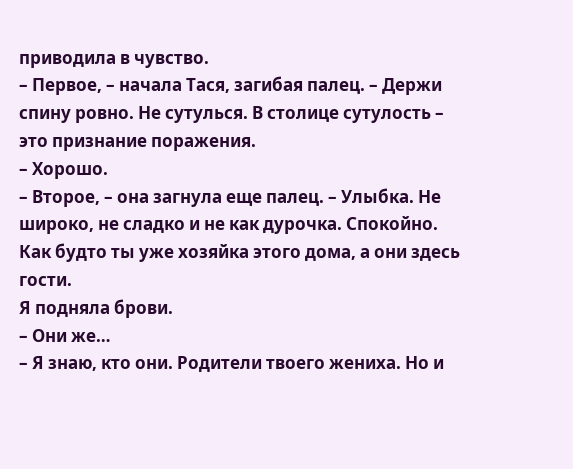приводила в чувство.
– Первое, – начала Тася, загибая палец. – Держи спину ровно. Не сутулься. В столице сутулость – это признание поражения.
– Хорошо.
– Второе, – она загнула еще палец. – Улыбка. Не широко, не сладко и не как дурочка. Спокойно. Как будто ты уже хозяйка этого дома, а они здесь гости.
Я подняла брови.
– Они же…
– Я знаю, кто они. Родители твоего жениха. Но и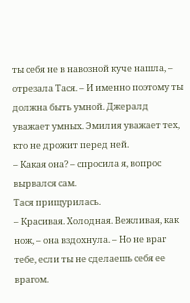ты себя не в навозной куче нашла, – отрезала Тася. – И именно поэтому ты должна быть умной. Джералд уважает умных. Эмилия уважает тех, кто не дрожит перед ней.
– Какая она? – спросила я, вопрос вырвался сам.
Тася прищурилась.
– Красивая. Холодная. Вежливая, как нож, – она вздохнула. – Но не враг тебе, если ты не сделаешь себя ее врагом.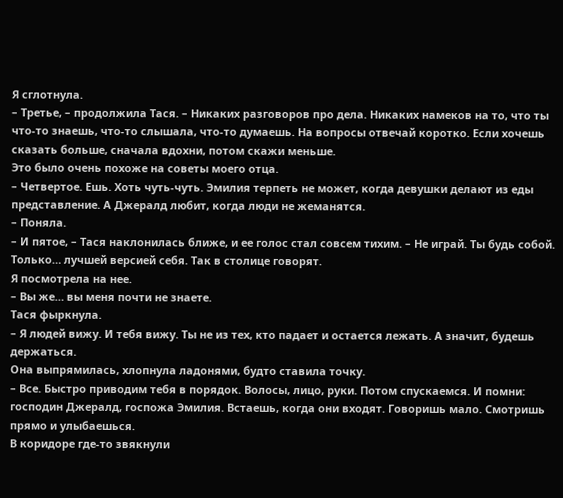Я сглотнула.
– Третье, – продолжила Тася. – Никаких разговоров про дела. Никаких намеков на то, что ты что-то знаешь, что-то слышала, что-то думаешь. На вопросы отвечай коротко. Если хочешь сказать больше, сначала вдохни, потом скажи меньше.
Это было очень похоже на советы моего отца.
– Четвертое. Ешь. Хоть чуть-чуть. Эмилия терпеть не может, когда девушки делают из еды представление. А Джералд любит, когда люди не жеманятся.
– Поняла.
– И пятое, – Тася наклонилась ближе, и ее голос стал совсем тихим. – Не играй. Ты будь собой. Только… лучшей версией себя. Так в столице говорят.
Я посмотрела на нее.
– Вы же… вы меня почти не знаете.
Тася фыркнула.
– Я людей вижу. И тебя вижу. Ты не из тех, кто падает и остается лежать. А значит, будешь держаться.
Она выпрямилась, хлопнула ладонями, будто ставила точку.
– Все. Быстро приводим тебя в порядок. Волосы, лицо, руки. Потом спускаемся. И помни: господин Джералд, госпожа Эмилия. Встаешь, когда они входят. Говоришь мало. Смотришь прямо и улыбаешься.
В коридоре где-то звякнули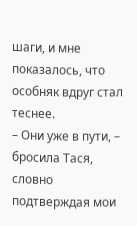шаги, и мне показалось, что особняк вдруг стал теснее.
– Они уже в пути, – бросила Тася, словно подтверждая мои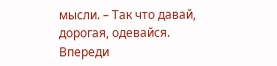мысли. – Так что давай, дорогая, одевайся.
Впереди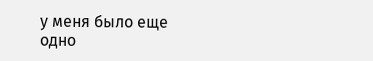у меня было еще одно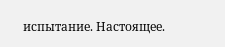испытание. Настоящее.